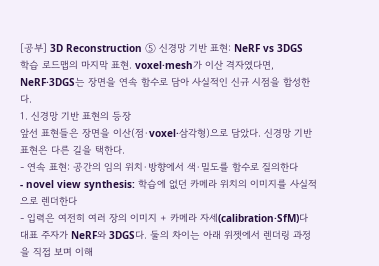[공부] 3D Reconstruction ⑤ 신경망 기반 표현: NeRF vs 3DGS
학습 로드맵의 마지막 표현. voxel·mesh가 이산 격자였다면, NeRF·3DGS는 장면을 연속 함수로 담아 사실적인 신규 시점을 합성한다.
1. 신경망 기반 표현의 등장
앞선 표현들은 장면을 이산(점·voxel·삼각형)으로 담았다. 신경망 기반 표현은 다른 길을 택한다.
- 연속 표현: 공간의 임의 위치·방향에서 색·밀도를 함수로 질의한다
- novel view synthesis: 학습에 없던 카메라 위치의 이미지를 사실적으로 렌더한다
- 입력은 여전히 여러 장의 이미지 + 카메라 자세(calibration·SfM)다
대표 주자가 NeRF와 3DGS다. 둘의 차이는 아래 위젯에서 렌더링 과정을 직접 보며 이해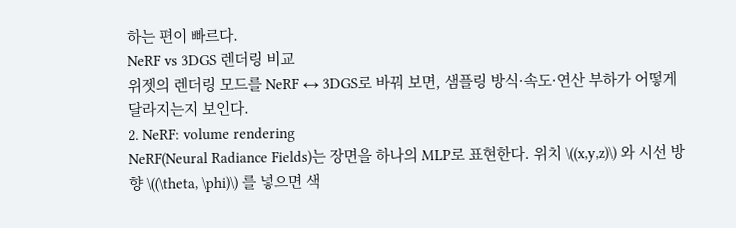하는 편이 빠르다.
NeRF vs 3DGS 렌더링 비교
위젯의 렌더링 모드를 NeRF ↔ 3DGS로 바꿔 보면, 샘플링 방식·속도·연산 부하가 어떻게 달라지는지 보인다.
2. NeRF: volume rendering
NeRF(Neural Radiance Fields)는 장면을 하나의 MLP로 표현한다. 위치 \((x,y,z)\) 와 시선 방향 \((\theta, \phi)\) 를 넣으면 색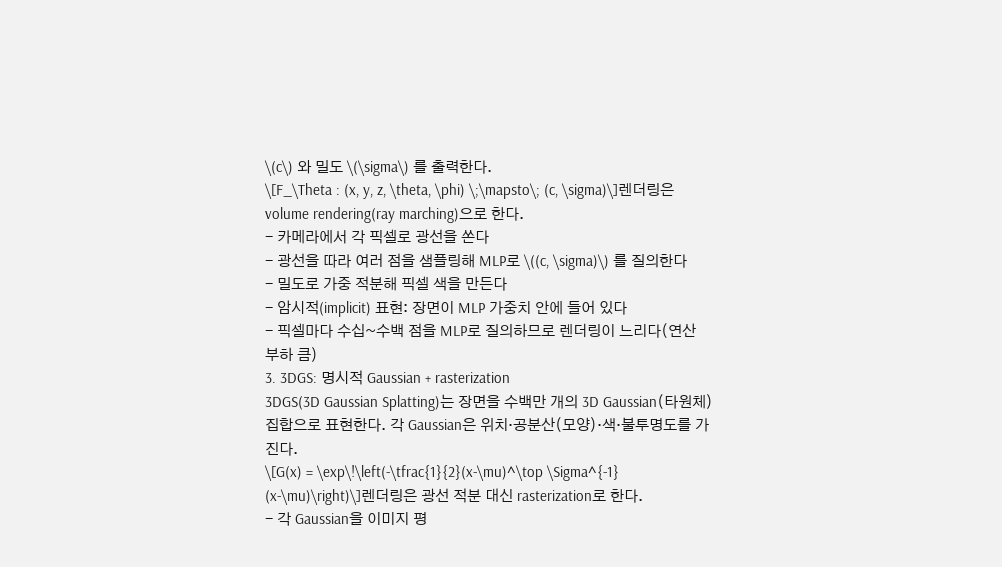\(c\) 와 밀도 \(\sigma\) 를 출력한다.
\[F_\Theta : (x, y, z, \theta, \phi) \;\mapsto\; (c, \sigma)\]렌더링은 volume rendering(ray marching)으로 한다.
- 카메라에서 각 픽셀로 광선을 쏜다
- 광선을 따라 여러 점을 샘플링해 MLP로 \((c, \sigma)\) 를 질의한다
- 밀도로 가중 적분해 픽셀 색을 만든다
- 암시적(implicit) 표현: 장면이 MLP 가중치 안에 들어 있다
- 픽셀마다 수십~수백 점을 MLP로 질의하므로 렌더링이 느리다(연산 부하 큼)
3. 3DGS: 명시적 Gaussian + rasterization
3DGS(3D Gaussian Splatting)는 장면을 수백만 개의 3D Gaussian(타원체) 집합으로 표현한다. 각 Gaussian은 위치·공분산(모양)·색·불투명도를 가진다.
\[G(x) = \exp\!\left(-\tfrac{1}{2}(x-\mu)^\top \Sigma^{-1} (x-\mu)\right)\]렌더링은 광선 적분 대신 rasterization로 한다.
- 각 Gaussian을 이미지 평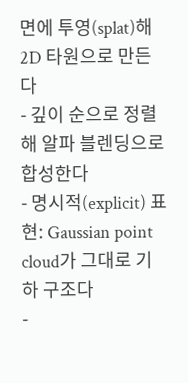면에 투영(splat)해 2D 타원으로 만든다
- 깊이 순으로 정렬해 알파 블렌딩으로 합성한다
- 명시적(explicit) 표현: Gaussian point cloud가 그대로 기하 구조다
-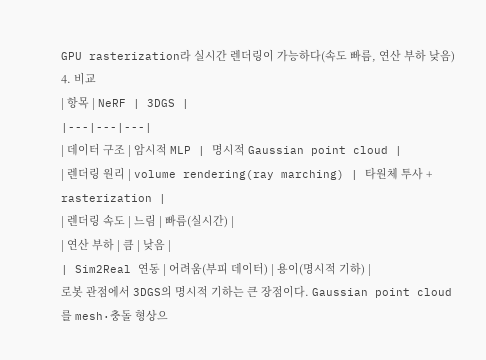GPU rasterization라 실시간 렌더링이 가능하다(속도 빠름, 연산 부하 낮음)
4. 비교
| 항목 | NeRF | 3DGS |
|---|---|---|
| 데이터 구조 | 암시적 MLP | 명시적 Gaussian point cloud |
| 렌더링 원리 | volume rendering(ray marching) | 타원체 투사 + rasterization |
| 렌더링 속도 | 느림 | 빠름(실시간) |
| 연산 부하 | 큼 | 낮음 |
| Sim2Real 연동 | 어려움(부피 데이터) | 용이(명시적 기하) |
로봇 관점에서 3DGS의 명시적 기하는 큰 장점이다. Gaussian point cloud를 mesh·충돌 형상으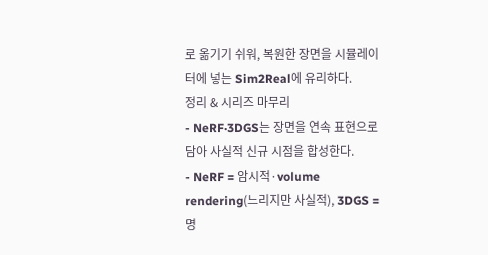로 옮기기 쉬워, 복원한 장면을 시뮬레이터에 넣는 Sim2Real에 유리하다.
정리 & 시리즈 마무리
- NeRF·3DGS는 장면을 연속 표현으로 담아 사실적 신규 시점을 합성한다.
- NeRF = 암시적·volume rendering(느리지만 사실적), 3DGS = 명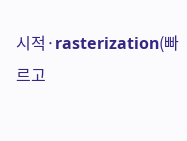시적·rasterization(빠르고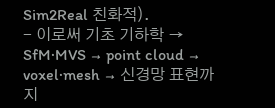Sim2Real 친화적).
- 이로써 기초 기하학 → SfM·MVS → point cloud → voxel·mesh → 신경망 표현까지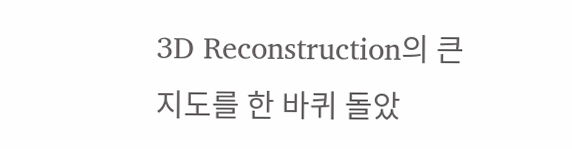3D Reconstruction의 큰 지도를 한 바퀴 돌았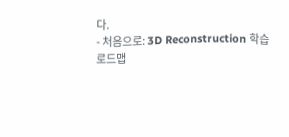다.
- 처음으로: 3D Reconstruction 학습 로드맵